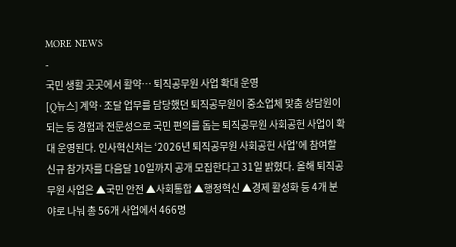MORE NEWS
-
국민 생활 곳곳에서 활약… 퇴직공무원 사업 확대 운영
[Q뉴스] 계약·조달 업무를 담당했던 퇴직공무원이 중소업체 맞춤 상담원이 되는 등 경험과 전문성으로 국민 편의를 돕는 퇴직공무원 사회공헌 사업이 확대 운영된다. 인사혁신처는 ‘2026년 퇴직공무원 사회공헌 사업’에 참여할 신규 참가자를 다음달 10일까지 공개 모집한다고 31일 밝혔다. 올해 퇴직공무원 사업은 ▲국민 안전 ▲사회통합 ▲행정혁신 ▲경제 활성화 등 4개 분야로 나눠 총 56개 사업에서 466명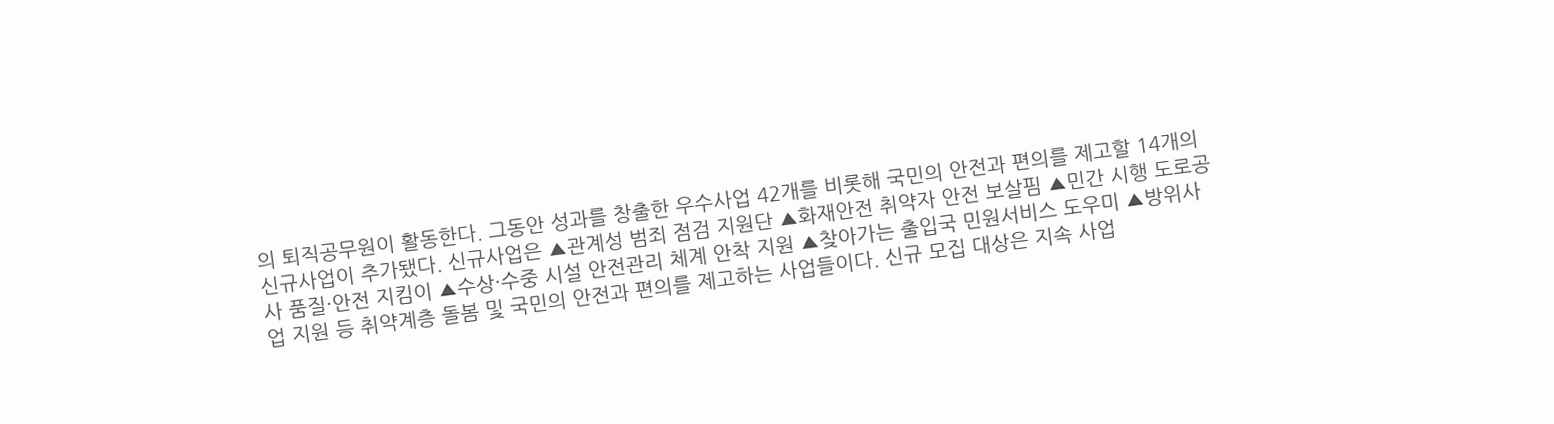의 퇴직공무원이 활동한다. 그동안 성과를 창출한 우수사업 42개를 비롯해 국민의 안전과 편의를 제고할 14개의 신규사업이 추가됐다. 신규사업은 ▲관계성 범죄 점검 지원단 ▲화재안전 취약자 안전 보살핌 ▲민간 시행 도로공사 품질·안전 지킴이 ▲수상·수중 시설 안전관리 체계 안착 지원 ▲찾아가는 출입국 민원서비스 도우미 ▲방위사업 지원 등 취약계층 돌봄 및 국민의 안전과 편의를 제고하는 사업들이다. 신규 모집 대상은 지속 사업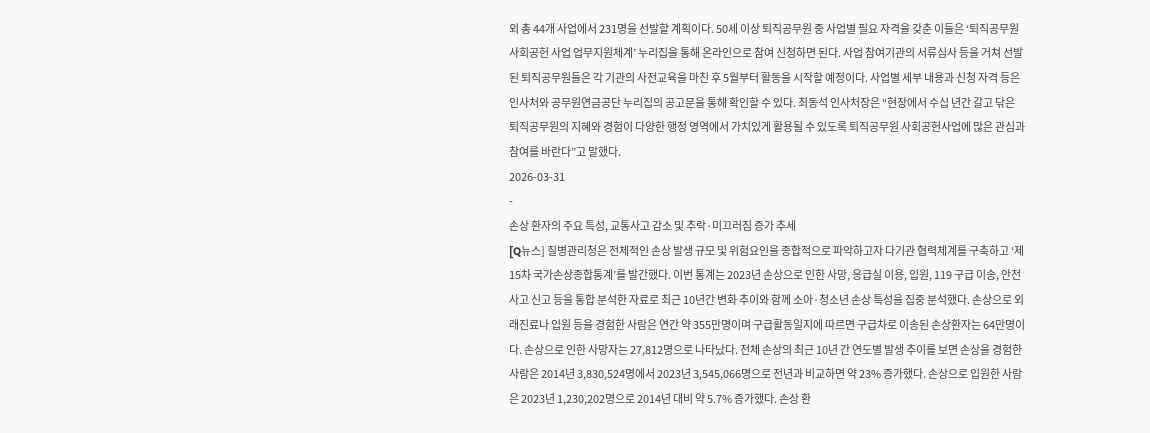외 총 44개 사업에서 231명을 선발할 계획이다. 50세 이상 퇴직공무원 중 사업별 필요 자격을 갖춘 이들은 ‘퇴직공무원 사회공헌 사업 업무지원체계’ 누리집을 통해 온라인으로 참여 신청하면 된다. 사업 참여기관의 서류심사 등을 거쳐 선발된 퇴직공무원들은 각 기관의 사전교육을 마친 후 5월부터 활동을 시작할 예정이다. 사업별 세부 내용과 신청 자격 등은 인사처와 공무원연금공단 누리집의 공고문을 통해 확인할 수 있다. 최동석 인사처장은 “현장에서 수십 년간 갈고 닦은 퇴직공무원의 지혜와 경험이 다양한 행정 영역에서 가치있게 활용될 수 있도록 퇴직공무원 사회공헌사업에 많은 관심과 참여를 바란다”고 말했다.
2026-03-31
-
손상 환자의 주요 특성, 교통사고 감소 및 추락·미끄러짐 증가 추세
[Q뉴스] 질병관리청은 전체적인 손상 발생 규모 및 위험요인을 종합적으로 파악하고자 다기관 협력체계를 구축하고 ‘제15차 국가손상종합통계’를 발간했다. 이번 통계는 2023년 손상으로 인한 사망, 응급실 이용, 입원, 119 구급 이송, 안전사고 신고 등을 통합 분석한 자료로 최근 10년간 변화 추이와 함께 소아·청소년 손상 특성을 집중 분석했다. 손상으로 외래진료나 입원 등을 경험한 사람은 연간 약 355만명이며 구급활동일지에 따르면 구급차로 이송된 손상환자는 64만명이다. 손상으로 인한 사망자는 27,812명으로 나타났다. 전체 손상의 최근 10년 간 연도별 발생 추이를 보면 손상을 경험한 사람은 2014년 3,830,524명에서 2023년 3,545,066명으로 전년과 비교하면 약 23% 증가했다. 손상으로 입원한 사람은 2023년 1,230,202명으로 2014년 대비 약 5.7% 증가했다. 손상 환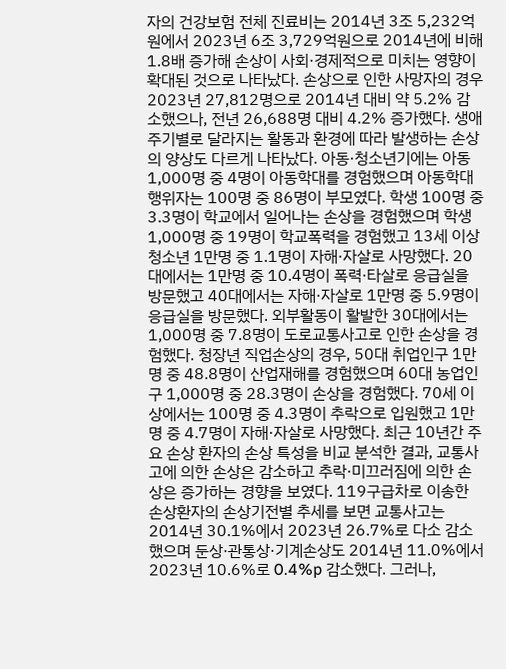자의 건강보험 전체 진료비는 2014년 3조 5,232억원에서 2023년 6조 3,729억원으로 2014년에 비해 1.8배 증가해 손상이 사회·경제적으로 미치는 영향이 확대된 것으로 나타났다. 손상으로 인한 사망자의 경우 2023년 27,812명으로 2014년 대비 약 5.2% 감소했으나, 전년 26,688명 대비 4.2% 증가했다. 생애주기별로 달라지는 활동과 환경에 따라 발생하는 손상의 양상도 다르게 나타났다. 아동·청소년기에는 아동 1,000명 중 4명이 아동학대를 경험했으며 아동학대 행위자는 100명 중 86명이 부모였다. 학생 100명 중 3.3명이 학교에서 일어나는 손상을 경험했으며 학생 1,000명 중 19명이 학교폭력을 경험했고 13세 이상 청소년 1만명 중 1.1명이 자해·자살로 사망했다. 20대에서는 1만명 중 10.4명이 폭력·타살로 응급실을 방문했고 40대에서는 자해·자살로 1만명 중 5.9명이 응급실을 방문했다. 외부활동이 활발한 30대에서는 1,000명 중 7.8명이 도로교통사고로 인한 손상을 경험했다. 청장년 직업손상의 경우, 50대 취업인구 1만명 중 48.8명이 산업재해를 경험했으며 60대 농업인구 1,000명 중 28.3명이 손상을 경험했다. 70세 이상에서는 100명 중 4.3명이 추락으로 입원했고 1만명 중 4.7명이 자해·자살로 사망했다. 최근 10년간 주요 손상 환자의 손상 특성을 비교 분석한 결과, 교통사고에 의한 손상은 감소하고 추락·미끄러짐에 의한 손상은 증가하는 경향을 보였다. 119구급차로 이송한 손상환자의 손상기전별 추세를 보면 교통사고는 2014년 30.1%에서 2023년 26.7%로 다소 감소했으며 둔상·관통상·기계손상도 2014년 11.0%에서 2023년 10.6%로 0.4%p 감소했다. 그러나,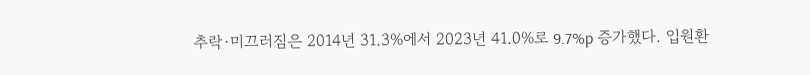추락·미끄러짐은 2014년 31.3%에서 2023년 41.0%로 9.7%p 증가했다. 입원환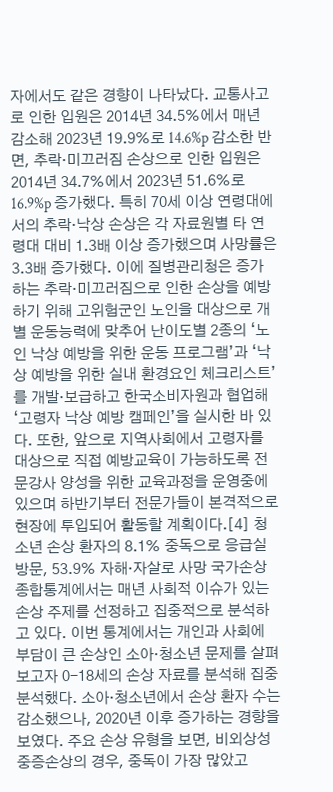자에서도 같은 경향이 나타났다. 교통사고로 인한 입원은 2014년 34.5%에서 매년 감소해 2023년 19.9%로 14.6%p 감소한 반면, 추락·미끄러짐 손상으로 인한 입원은 2014년 34.7%에서 2023년 51.6%로 16.9%p 증가했다. 특히 70세 이상 연령대에서의 추락·낙상 손상은 각 자료원별 타 연령대 대비 1.3배 이상 증가했으며 사망률은 3.3배 증가했다. 이에 질병관리청은 증가하는 추락·미끄러짐으로 인한 손상을 예방하기 위해 고위험군인 노인을 대상으로 개별 운동능력에 맞추어 난이도별 2종의 ‘노인 낙상 예방을 위한 운동 프로그램’과 ‘낙상 예방을 위한 실내 환경요인 체크리스트’를 개발·보급하고 한국소비자원과 협업해 ‘고령자 낙상 예방 캠페인’을 실시한 바 있다. 또한, 앞으로 지역사회에서 고령자를 대상으로 직접 예방교육이 가능하도록 전문강사 양성을 위한 교육과정을 운영중에 있으며 하반기부터 전문가들이 본격적으로 현장에 투입되어 활동할 계획이다.[4] 청소년 손상 환자의 8.1% 중독으로 응급실 방문, 53.9% 자해·자살로 사망 국가손상종합통계에서는 매년 사회적 이슈가 있는 손상 주제를 선정하고 집중적으로 분석하고 있다. 이번 통계에서는 개인과 사회에 부담이 큰 손상인 소아·청소년 문제를 살펴보고자 0-18세의 손상 자료를 분석해 집중 분석했다. 소아·청소년에서 손상 환자 수는 감소했으나, 2020년 이후 증가하는 경향을 보였다. 주요 손상 유형을 보면, 비외상성 중증손상의 경우, 중독이 가장 많았고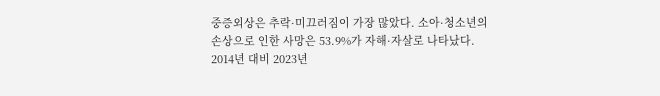중증외상은 추락·미끄러짐이 가장 많았다. 소아·청소년의 손상으로 인한 사망은 53.9%가 자해·자살로 나타났다. 2014년 대비 2023년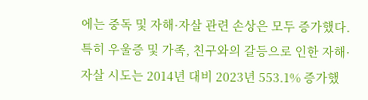에는 중독 및 자해·자살 관련 손상은 모두 증가했다. 특히 우울증 및 가족, 친구와의 갈등으로 인한 자해·자살 시도는 2014년 대비 2023년 553.1% 증가했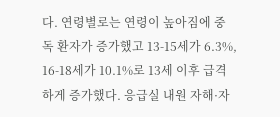다. 연령별로는 연령이 높아짐에 중독 환자가 증가했고 13-15세가 6.3%, 16-18세가 10.1%로 13세 이후 급격하게 증가했다. 응급실 내원 자해·자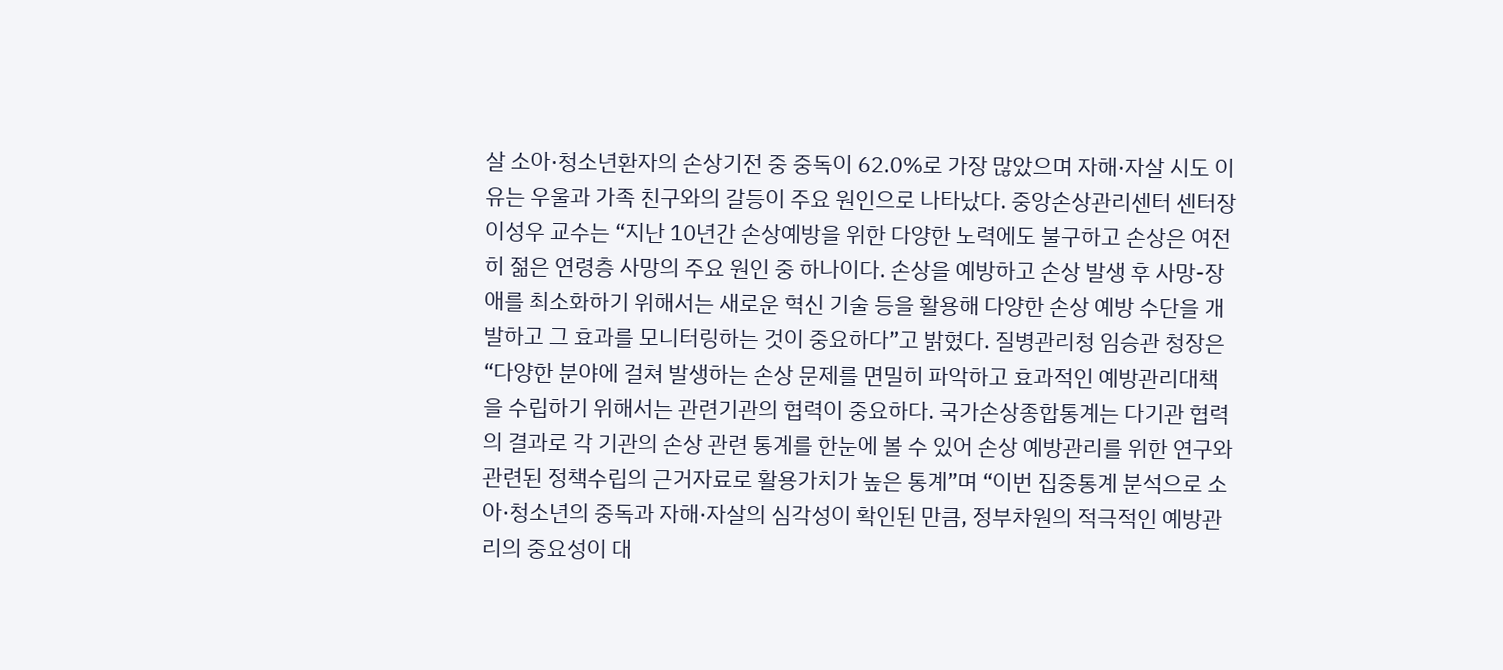살 소아·청소년환자의 손상기전 중 중독이 62.0%로 가장 많았으며 자해·자살 시도 이유는 우울과 가족 친구와의 갈등이 주요 원인으로 나타났다. 중앙손상관리센터 센터장 이성우 교수는 “지난 10년간 손상예방을 위한 다양한 노력에도 불구하고 손상은 여전히 젊은 연령층 사망의 주요 원인 중 하나이다. 손상을 예방하고 손상 발생 후 사망-장애를 최소화하기 위해서는 새로운 혁신 기술 등을 활용해 다양한 손상 예방 수단을 개발하고 그 효과를 모니터링하는 것이 중요하다”고 밝혔다. 질병관리청 임승관 청장은 “다양한 분야에 걸쳐 발생하는 손상 문제를 면밀히 파악하고 효과적인 예방관리대책을 수립하기 위해서는 관련기관의 협력이 중요하다. 국가손상종합통계는 다기관 협력의 결과로 각 기관의 손상 관련 통계를 한눈에 볼 수 있어 손상 예방관리를 위한 연구와 관련된 정책수립의 근거자료로 활용가치가 높은 통계”며 “이번 집중통계 분석으로 소아·청소년의 중독과 자해·자살의 심각성이 확인된 만큼, 정부차원의 적극적인 예방관리의 중요성이 대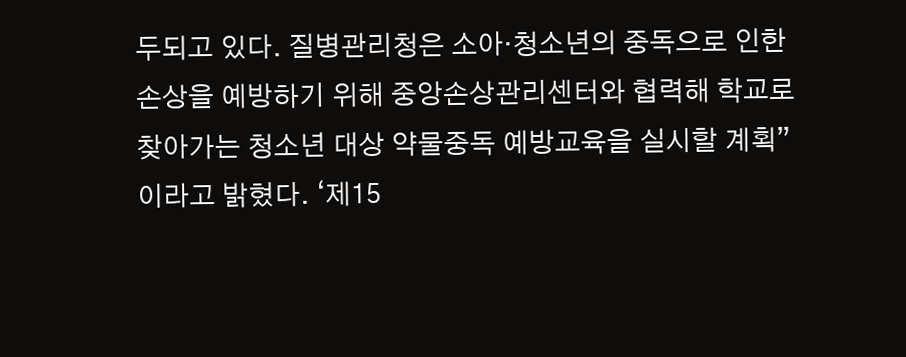두되고 있다. 질병관리청은 소아·청소년의 중독으로 인한 손상을 예방하기 위해 중앙손상관리센터와 협력해 학교로 찾아가는 청소년 대상 약물중독 예방교육을 실시할 계획”이라고 밝혔다. ‘제15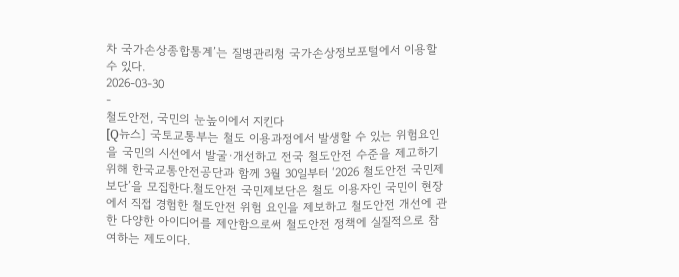차 국가손상종합통계’는 질병관리청 국가손상정보포털에서 이용할 수 있다.
2026-03-30
-
철도안전, 국민의 눈높이에서 지킨다
[Q뉴스] 국토교통부는 철도 이용과정에서 발생할 수 있는 위험요인을 국민의 시선에서 발굴·개선하고 전국 철도안전 수준을 제고하기 위해 한국교통안전공단과 함께 3월 30일부터 ‘2026 철도안전 국민제보단’을 모집한다.철도안전 국민제보단은 철도 이용자인 국민이 현장에서 직접 경험한 철도안전 위험 요인을 제보하고 철도안전 개선에 관한 다양한 아이디어를 제안함으로써 철도안전 정책에 실질적으로 참여하는 제도이다.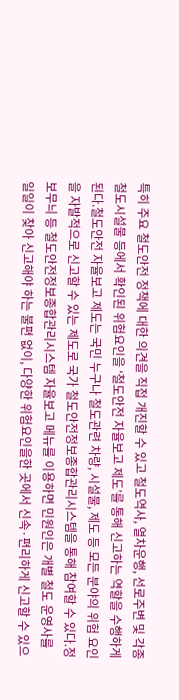특히 주요 철도안전 정책에 대한 의견을 직접 개진할 수 있고 철도역사, 열차운행, 선로주변 및 각종 철도시설물 등에서 확인된 위험요인을 ‘철도안전 자율보고 제도’를 통해 신고하는 역할을 수행하게 된다.철도안전 자율보고 제도는 국민 누구나 철도관련 차량, 시설물, 제도 등 모든 분야의 위험 요인을 자발적으로 신고할 수 있는 제도로 국가 철도안전정보종합관리시스템을 통해 참여할 수 있다.정보무늬 등 철도안전정보종합관리시스템 자율보고 메뉴를 이용하면 민원인은 개별 철도 운영사를 일일이 찾아 신고해야 하는 불편 없이, 다양한 위험요인을한 곳에서 신속·편리하게 신고할 수 있으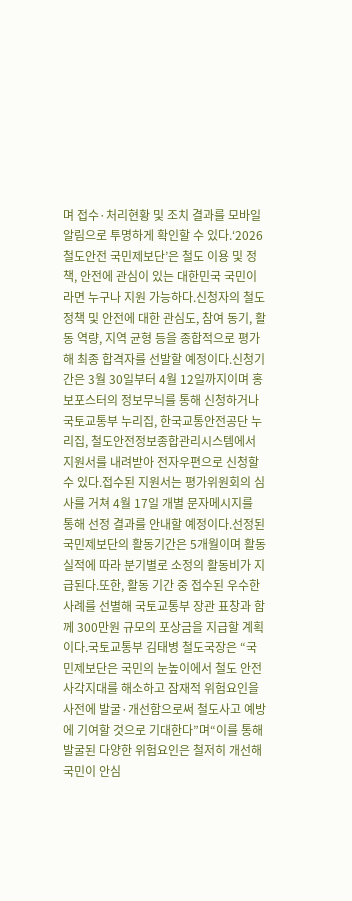며 접수·처리현황 및 조치 결과를 모바일 알림으로 투명하게 확인할 수 있다.‘2026 철도안전 국민제보단’은 철도 이용 및 정책, 안전에 관심이 있는 대한민국 국민이라면 누구나 지원 가능하다.신청자의 철도 정책 및 안전에 대한 관심도, 참여 동기, 활동 역량, 지역 균형 등을 종합적으로 평가해 최종 합격자를 선발할 예정이다.신청기간은 3월 30일부터 4월 12일까지이며 홍보포스터의 정보무늬를 통해 신청하거나 국토교통부 누리집, 한국교통안전공단 누리집, 철도안전정보종합관리시스템에서 지원서를 내려받아 전자우편으로 신청할 수 있다.접수된 지원서는 평가위원회의 심사를 거쳐 4월 17일 개별 문자메시지를 통해 선정 결과를 안내할 예정이다.선정된 국민제보단의 활동기간은 5개월이며 활동실적에 따라 분기별로 소정의 활동비가 지급된다.또한, 활동 기간 중 접수된 우수한 사례를 선별해 국토교통부 장관 표창과 함께 300만원 규모의 포상금을 지급할 계획이다.국토교통부 김태병 철도국장은 “국민제보단은 국민의 눈높이에서 철도 안전 사각지대를 해소하고 잠재적 위험요인을 사전에 발굴·개선함으로써 철도사고 예방에 기여할 것으로 기대한다”며“이를 통해 발굴된 다양한 위험요인은 철저히 개선해 국민이 안심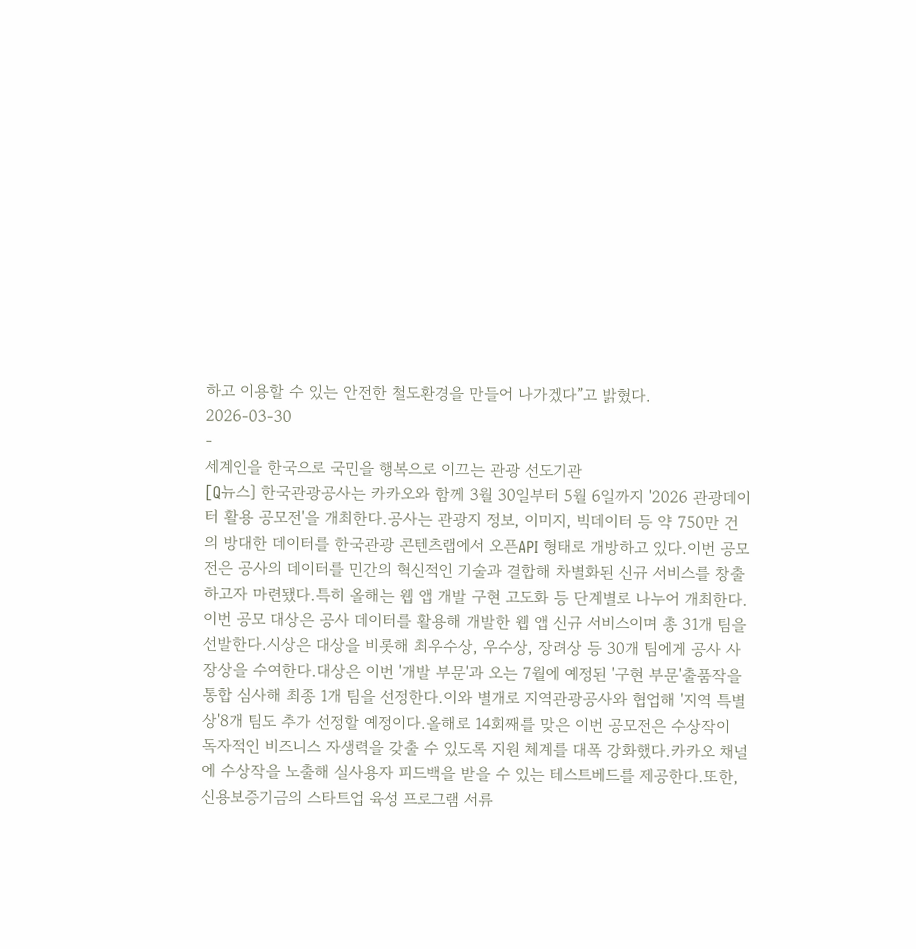하고 이용할 수 있는 안전한 철도환경을 만들어 나가겠다”고 밝혔다.
2026-03-30
-
세계인을 한국으로 국민을 행복으로 이끄는 관광 선도기관
[Q뉴스] 한국관광공사는 카카오와 함께 3월 30일부터 5월 6일까지 '2026 관광데이터 활용 공모전'을 개최한다.공사는 관광지 정보, 이미지, 빅데이터 등 약 750만 건의 방대한 데이터를 한국관광 콘텐츠랩에서 오픈API 형태로 개방하고 있다.이번 공모전은 공사의 데이터를 민간의 혁신적인 기술과 결합해 차별화된 신규 서비스를 창출하고자 마련됐다.특히 올해는 웹 앱 개발 구현 고도화 등 단계별로 나누어 개최한다.이번 공모 대상은 공사 데이터를 활용해 개발한 웹 앱 신규 서비스이며 총 31개 팀을 선발한다.시상은 대상을 비롯해 최우수상, 우수상, 장려상 등 30개 팀에게 공사 사장상을 수여한다.대상은 이번 '개발 부문'과 오는 7월에 예정된 '구현 부문'출품작을 통합 심사해 최종 1개 팀을 선정한다.이와 별개로 지역관광공사와 협업해 '지역 특별상'8개 팀도 추가 선정할 예정이다.올해로 14회째를 맞은 이번 공모전은 수상작이 독자적인 비즈니스 자생력을 갖출 수 있도록 지원 체계를 대폭 강화했다.카카오 채널에 수상작을 노출해 실사용자 피드백을 받을 수 있는 테스트베드를 제공한다.또한, 신용보증기금의 스타트업 육성 프로그램 서류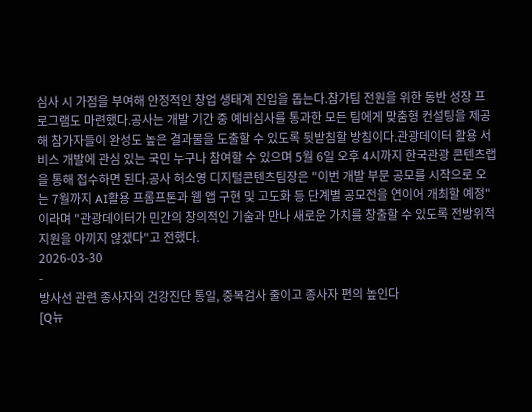심사 시 가점을 부여해 안정적인 창업 생태계 진입을 돕는다.참가팀 전원을 위한 동반 성장 프로그램도 마련했다.공사는 개발 기간 중 예비심사를 통과한 모든 팀에게 맞춤형 컨설팅을 제공해 참가자들이 완성도 높은 결과물을 도출할 수 있도록 뒷받침할 방침이다.관광데이터 활용 서비스 개발에 관심 있는 국민 누구나 참여할 수 있으며 5월 6일 오후 4시까지 한국관광 콘텐츠랩을 통해 접수하면 된다.공사 허소영 디지털콘텐츠팀장은 "이번 개발 부문 공모를 시작으로 오는 7월까지 AI활용 프롬프톤과 웹 앱 구현 및 고도화 등 단계별 공모전을 연이어 개최할 예정"이라며 "관광데이터가 민간의 창의적인 기술과 만나 새로운 가치를 창출할 수 있도록 전방위적 지원을 아끼지 않겠다"고 전했다.
2026-03-30
-
방사선 관련 종사자의 건강진단 통일, 중복검사 줄이고 종사자 편의 높인다
[Q뉴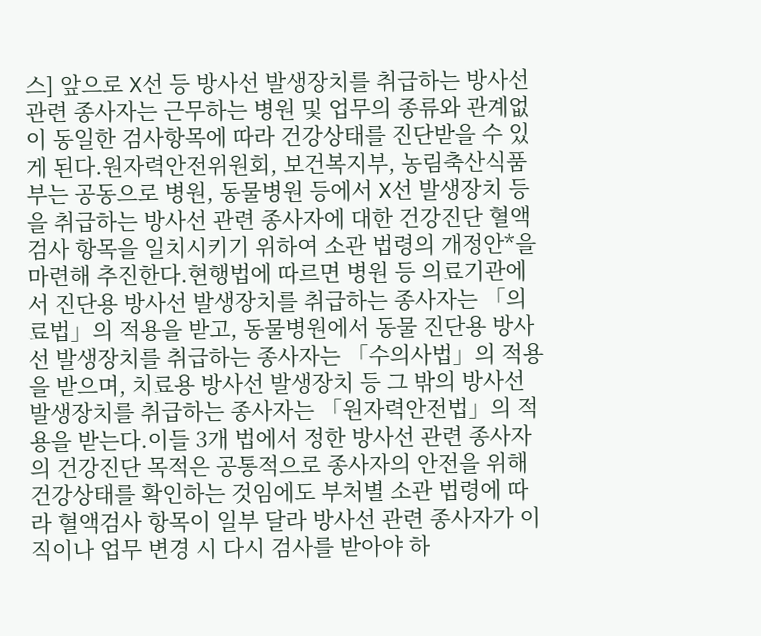스] 앞으로 X선 등 방사선 발생장치를 취급하는 방사선 관련 종사자는 근무하는 병원 및 업무의 종류와 관계없이 동일한 검사항목에 따라 건강상태를 진단받을 수 있게 된다.원자력안전위원회, 보건복지부, 농림축산식품부는 공동으로 병원, 동물병원 등에서 X선 발생장치 등을 취급하는 방사선 관련 종사자에 대한 건강진단 혈액검사 항목을 일치시키기 위하여 소관 법령의 개정안*을 마련해 추진한다.현행법에 따르면 병원 등 의료기관에서 진단용 방사선 발생장치를 취급하는 종사자는 「의료법」의 적용을 받고, 동물병원에서 동물 진단용 방사선 발생장치를 취급하는 종사자는 「수의사법」의 적용을 받으며, 치료용 방사선 발생장치 등 그 밖의 방사선 발생장치를 취급하는 종사자는 「원자력안전법」의 적용을 받는다.이들 3개 법에서 정한 방사선 관련 종사자의 건강진단 목적은 공통적으로 종사자의 안전을 위해 건강상태를 확인하는 것임에도 부처별 소관 법령에 따라 혈액검사 항목이 일부 달라 방사선 관련 종사자가 이직이나 업무 변경 시 다시 검사를 받아야 하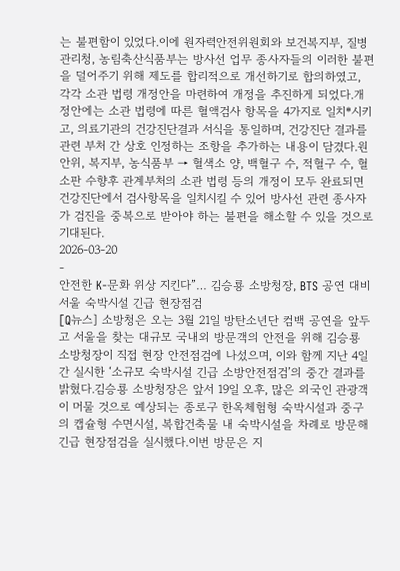는 불편함이 있었다.이에 원자력안전위원회와 보건복지부, 질병관리청, 농림축산식품부는 방사선 업무 종사자들의 이러한 불편을 덜어주기 위해 제도를 합리적으로 개선하기로 합의하였고, 각각 소관 법령 개정안을 마련하여 개정을 추진하게 되었다.개정안에는 소관 법령에 따른 혈액검사 항목을 4가지로 일치*시키고, 의료기관의 건강진단결과 서식을 통일하며, 건강진단 결과를 관련 부처 간 상호 인정하는 조항을 추가하는 내용이 담겼다.원안위, 복지부, 농식품부 → 혈색소 양, 백혈구 수, 적혈구 수, 혈소판 수향후 관계부처의 소관 법령 등의 개정이 모두 완료되면 건강진단에서 검사항목을 일치시킬 수 있어 방사선 관련 종사자가 검진을 중복으로 받아야 하는 불편을 해소할 수 있을 것으로 기대된다.
2026-03-20
-
안전한 K-문화 위상 지킨다”… 김승룡 소방청장, BTS 공연 대비 서울 숙박시설 긴급 현장점검
[Q뉴스] 소방청은 오는 3월 21일 방탄소년단 컴백 공연을 앞두고 서울을 찾는 대규모 국내외 방문객의 안전을 위해 김승룡 소방청장이 직접 현장 안전점검에 나섰으며, 이와 함께 지난 4일간 실시한 ‘소규모 숙박시설 긴급 소방안전점검’의 중간 결과를 밝혔다.김승룡 소방청장은 앞서 19일 오후, 많은 외국인 관광객이 머물 것으로 예상되는 종로구 한옥체험형 숙박시설과 중구의 캡슐형 수면시설, 복합건축물 내 숙박시설을 차례로 방문해 긴급 현장점검을 실시했다.이번 방문은 지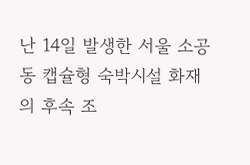난 14일 발생한 서울 소공동 캡슐형 숙박시설 화재의 후속 조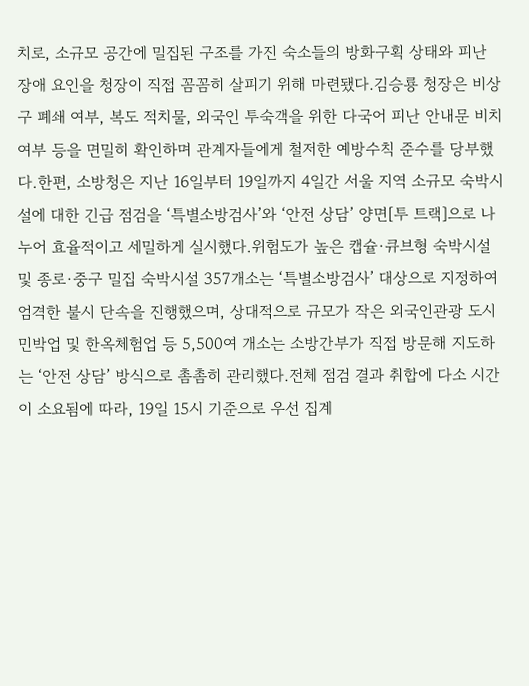치로, 소규모 공간에 밀집된 구조를 가진 숙소들의 방화구획 상태와 피난 장애 요인을 청장이 직접 꼼꼼히 살피기 위해 마련됐다.김승룡 청장은 비상구 폐쇄 여부, 복도 적치물, 외국인 투숙객을 위한 다국어 피난 안내문 비치 여부 등을 면밀히 확인하며 관계자들에게 철저한 예방수칙 준수를 당부했다.한편, 소방청은 지난 16일부터 19일까지 4일간 서울 지역 소규모 숙박시설에 대한 긴급 점검을 ‘특별소방검사’와 ‘안전 상담’ 양면[투 트랙]으로 나누어 효율적이고 세밀하게 실시했다.위험도가 높은 캡슐·큐브형 숙박시설 및 종로·중구 밀집 숙박시설 357개소는 ‘특별소방검사’ 대상으로 지정하여 엄격한 불시 단속을 진행했으며, 상대적으로 규모가 작은 외국인관광 도시민박업 및 한옥체험업 등 5,500여 개소는 소방간부가 직접 방문해 지도하는 ‘안전 상담’ 방식으로 촘촘히 관리했다.전체 점검 결과 취합에 다소 시간이 소요됨에 따라, 19일 15시 기준으로 우선 집계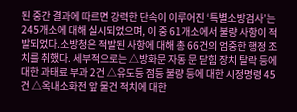된 중간 결과에 따르면 강력한 단속이 이루어진 ‘특별소방검사’는 245개소에 대해 실시되었으며, 이 중 61개소에서 불량 사항이 적발되었다.소방청은 적발된 사항에 대해 총 66건의 엄중한 행정 조치를 취했다. 세부적으로는 △방화문 자동 문 닫힘 장치 탈락 등에 대한 과태료 부과 2건 △유도등 점등 불량 등에 대한 시정명령 45건 △옥내소화전 앞 물건 적치에 대한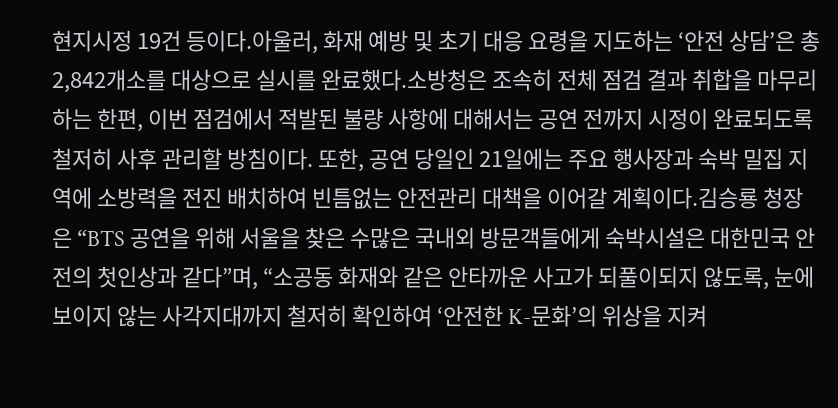현지시정 19건 등이다.아울러, 화재 예방 및 초기 대응 요령을 지도하는 ‘안전 상담’은 총 2,842개소를 대상으로 실시를 완료했다.소방청은 조속히 전체 점검 결과 취합을 마무리하는 한편, 이번 점검에서 적발된 불량 사항에 대해서는 공연 전까지 시정이 완료되도록 철저히 사후 관리할 방침이다. 또한, 공연 당일인 21일에는 주요 행사장과 숙박 밀집 지역에 소방력을 전진 배치하여 빈틈없는 안전관리 대책을 이어갈 계획이다.김승룡 청장은 “BTS 공연을 위해 서울을 찾은 수많은 국내외 방문객들에게 숙박시설은 대한민국 안전의 첫인상과 같다”며, “소공동 화재와 같은 안타까운 사고가 되풀이되지 않도록, 눈에 보이지 않는 사각지대까지 철저히 확인하여 ‘안전한 K-문화’의 위상을 지켜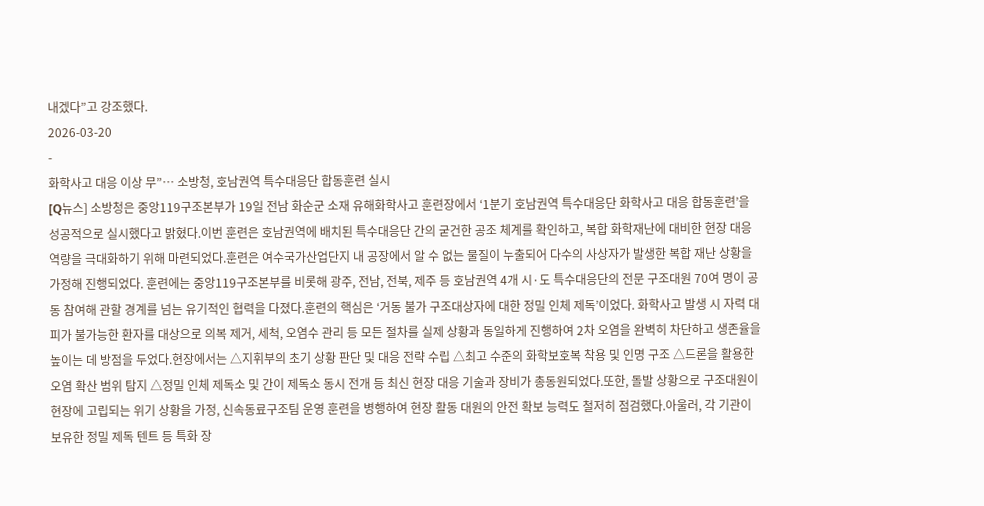내겠다”고 강조했다.
2026-03-20
-
화학사고 대응 이상 무”… 소방청, 호남권역 특수대응단 합동훈련 실시
[Q뉴스] 소방청은 중앙119구조본부가 19일 전남 화순군 소재 유해화학사고 훈련장에서 ‘1분기 호남권역 특수대응단 화학사고 대응 합동훈련’을 성공적으로 실시했다고 밝혔다.이번 훈련은 호남권역에 배치된 특수대응단 간의 굳건한 공조 체계를 확인하고, 복합 화학재난에 대비한 현장 대응 역량을 극대화하기 위해 마련되었다.훈련은 여수국가산업단지 내 공장에서 알 수 없는 물질이 누출되어 다수의 사상자가 발생한 복합 재난 상황을 가정해 진행되었다. 훈련에는 중앙119구조본부를 비롯해 광주, 전남, 전북, 제주 등 호남권역 4개 시·도 특수대응단의 전문 구조대원 70여 명이 공동 참여해 관할 경계를 넘는 유기적인 협력을 다졌다.훈련의 핵심은 ‘거동 불가 구조대상자에 대한 정밀 인체 제독’이었다. 화학사고 발생 시 자력 대피가 불가능한 환자를 대상으로 의복 제거, 세척, 오염수 관리 등 모든 절차를 실제 상황과 동일하게 진행하여 2차 오염을 완벽히 차단하고 생존율을 높이는 데 방점을 두었다.현장에서는 △지휘부의 초기 상황 판단 및 대응 전략 수립 △최고 수준의 화학보호복 착용 및 인명 구조 △드론을 활용한 오염 확산 범위 탐지 △정밀 인체 제독소 및 간이 제독소 동시 전개 등 최신 현장 대응 기술과 장비가 총동원되었다.또한, 돌발 상황으로 구조대원이 현장에 고립되는 위기 상황을 가정, 신속동료구조팀 운영 훈련을 병행하여 현장 활동 대원의 안전 확보 능력도 철저히 점검했다.아울러, 각 기관이 보유한 정밀 제독 텐트 등 특화 장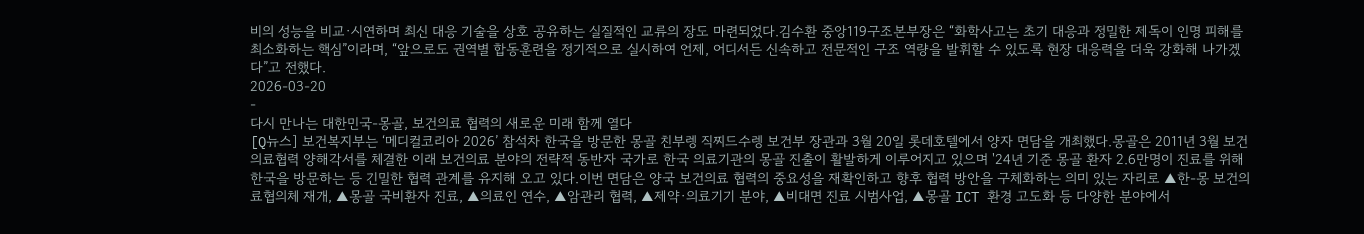비의 성능을 비교·시연하며 최신 대응 기술을 상호 공유하는 실질적인 교류의 장도 마련되었다.김수환 중앙119구조본부장은 “화학사고는 초기 대응과 정밀한 제독이 인명 피해를 최소화하는 핵심”이라며, “앞으로도 권역별 합동훈련을 정기적으로 실시하여 언제, 어디서든 신속하고 전문적인 구조 역량을 발휘할 수 있도록 현장 대응력을 더욱 강화해 나가겠다”고 전했다.
2026-03-20
-
다시 만나는 대한민국-몽골, 보건의료 협력의 새로운 미래 함께 열다
[Q뉴스] 보건복지부는 ‘메디컬코리아 2026’ 참석차 한국을 방문한 몽골 친부렝 직찌드수렝 보건부 장관과 3월 20일 롯데호텔에서 양자 면담을 개최했다.몽골은 2011년 3월 보건의료협력 양해각서를 체결한 이래 보건의료 분야의 전략적 동반자 국가로 한국 의료기관의 몽골 진출이 활발하게 이루어지고 있으며 '24년 기준 몽골 환자 2.6만명이 진료를 위해 한국을 방문하는 등 긴밀한 협력 관계를 유지해 오고 있다.이번 면담은 양국 보건의료 협력의 중요성을 재확인하고 향후 협력 방안을 구체화하는 의미 있는 자리로 ▲한-몽 보건의료협의체 재개, ▲몽골 국비환자 진료, ▲의료인 연수, ▲암관리 협력, ▲제약·의료기기 분야, ▲비대면 진료 시범사업, ▲몽골 ICT 환경 고도화 등 다양한 분야에서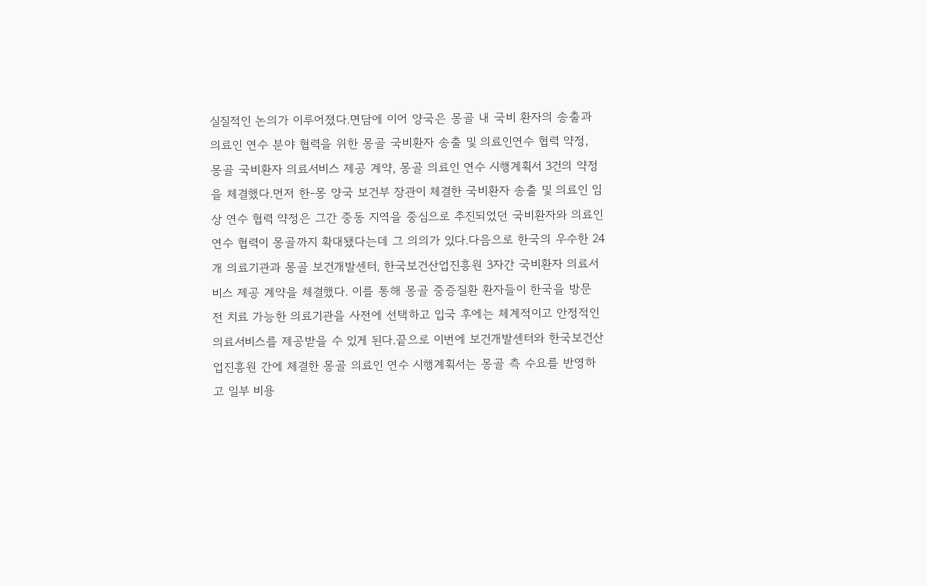실질적인 논의가 이루어졌다.면담에 이어 양국은 몽골 내 국비 환자의 송출과 의료인 연수 분야 협력을 위한 몽골 국비환자 송출 및 의료인연수 협력 약정, 몽골 국비환자 의료서비스 제공 계약, 몽골 의료인 연수 시행계획서 3건의 약정을 체결했다.먼저 한-몽 양국 보건부 장관이 체결한 국비환자 송출 및 의료인 임상 연수 협력 약정은 그간 중동 지역을 중심으로 추진되었던 국비환자와 의료인 연수 협력이 몽골까지 확대됐다는데 그 의의가 있다.다음으로 한국의 우수한 24개 의료기관과 몽골 보건개발센터, 한국보건산업진흥원 3자간 국비환자 의료서비스 제공 계약을 체결했다. 이를 통해 몽골 중증질환 환자들이 한국을 방문 전 치료 가능한 의료기관을 사전에 선택하고 입국 후에는 체계적이고 안정적인 의료서비스를 제공받을 수 있게 된다.끝으로 이번에 보건개발센터와 한국보건산업진흥원 간에 체결한 몽골 의료인 연수 시행계획서는 몽골 측 수요를 반영하고 일부 비용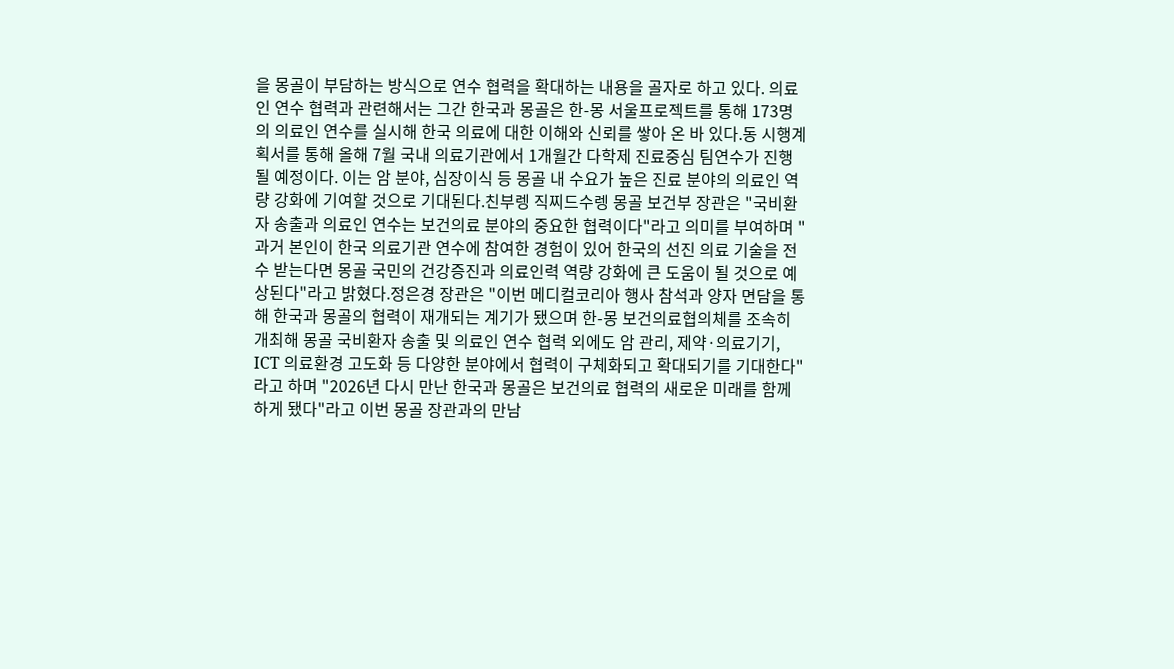을 몽골이 부담하는 방식으로 연수 협력을 확대하는 내용을 골자로 하고 있다. 의료인 연수 협력과 관련해서는 그간 한국과 몽골은 한-몽 서울프로젝트를 통해 173명의 의료인 연수를 실시해 한국 의료에 대한 이해와 신뢰를 쌓아 온 바 있다.동 시행계획서를 통해 올해 7월 국내 의료기관에서 1개월간 다학제 진료중심 팀연수가 진행 될 예정이다. 이는 암 분야, 심장이식 등 몽골 내 수요가 높은 진료 분야의 의료인 역량 강화에 기여할 것으로 기대된다.친부렝 직찌드수렝 몽골 보건부 장관은 "국비환자 송출과 의료인 연수는 보건의료 분야의 중요한 협력이다"라고 의미를 부여하며 "과거 본인이 한국 의료기관 연수에 참여한 경험이 있어 한국의 선진 의료 기술을 전수 받는다면 몽골 국민의 건강증진과 의료인력 역량 강화에 큰 도움이 될 것으로 예상된다"라고 밝혔다.정은경 장관은 "이번 메디컬코리아 행사 참석과 양자 면담을 통해 한국과 몽골의 협력이 재개되는 계기가 됐으며 한-몽 보건의료협의체를 조속히 개최해 몽골 국비환자 송출 및 의료인 연수 협력 외에도 암 관리, 제약·의료기기, ICT 의료환경 고도화 등 다양한 분야에서 협력이 구체화되고 확대되기를 기대한다"라고 하며 "2026년 다시 만난 한국과 몽골은 보건의료 협력의 새로운 미래를 함께하게 됐다"라고 이번 몽골 장관과의 만남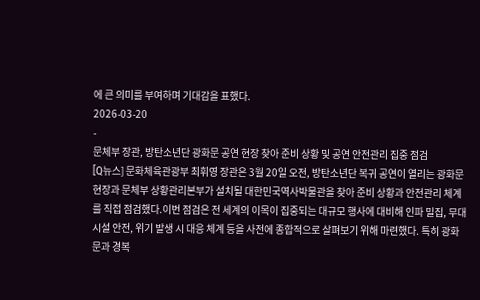에 큰 의미를 부여하며 기대감을 표했다.
2026-03-20
-
문체부 장관, 방탄소년단 광화문 공연 현장 찾아 준비 상황 및 공연 안전관리 집중 점검
[Q뉴스] 문화체육관광부 최휘영 장관은 3월 20일 오전, 방탄소년단 복귀 공연이 열리는 광화문 현장과 문체부 상황관리본부가 설치될 대한민국역사박물관을 찾아 준비 상황과 안전관리 체계를 직접 점검했다.이번 점검은 전 세계의 이목이 집중되는 대규모 행사에 대비해 인파 밀집, 무대 시설 안전, 위기 발생 시 대응 체계 등을 사전에 종합적으로 살펴보기 위해 마련했다. 특히 광화문과 경복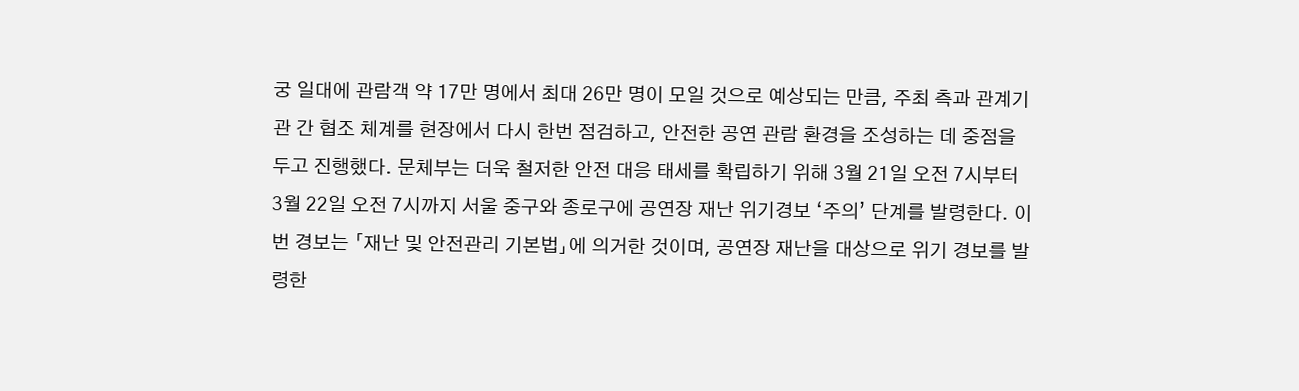궁 일대에 관람객 약 17만 명에서 최대 26만 명이 모일 것으로 예상되는 만큼, 주최 측과 관계기관 간 협조 체계를 현장에서 다시 한번 점검하고, 안전한 공연 관람 환경을 조성하는 데 중점을 두고 진행했다. 문체부는 더욱 철저한 안전 대응 태세를 확립하기 위해 3월 21일 오전 7시부터 3월 22일 오전 7시까지 서울 중구와 종로구에 공연장 재난 위기경보 ‘주의’ 단계를 발령한다. 이번 경보는 「재난 및 안전관리 기본법」에 의거한 것이며, 공연장 재난을 대상으로 위기 경보를 발령한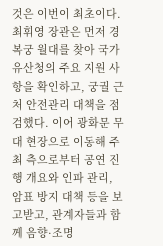것은 이번이 최초이다.최휘영 장관은 먼저 경복궁 월대를 찾아 국가유산청의 주요 지원 사항을 확인하고, 궁궐 근처 안전관리 대책을 점검했다. 이어 광화문 무대 현장으로 이동해 주최 측으로부터 공연 진행 개요와 인파 관리, 암표 방지 대책 등을 보고받고, 관계자들과 함께 음향·조명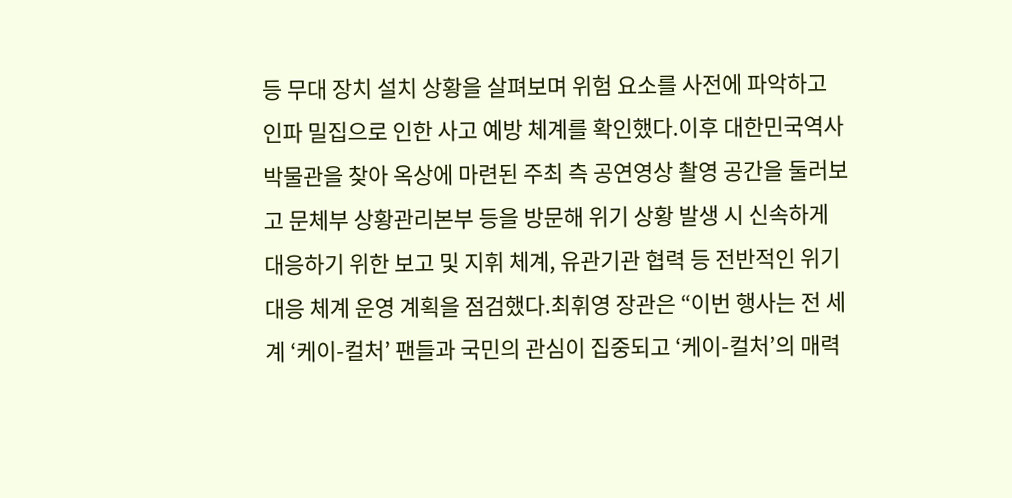등 무대 장치 설치 상황을 살펴보며 위험 요소를 사전에 파악하고 인파 밀집으로 인한 사고 예방 체계를 확인했다.이후 대한민국역사박물관을 찾아 옥상에 마련된 주최 측 공연영상 촬영 공간을 둘러보고 문체부 상황관리본부 등을 방문해 위기 상황 발생 시 신속하게 대응하기 위한 보고 및 지휘 체계, 유관기관 협력 등 전반적인 위기 대응 체계 운영 계획을 점검했다.최휘영 장관은 “이번 행사는 전 세계 ‘케이-컬처’ 팬들과 국민의 관심이 집중되고 ‘케이-컬처’의 매력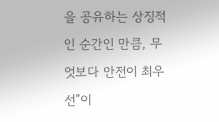을 공유하는 상징적인 순간인 만큼, 무엇보다 안전이 최우선”이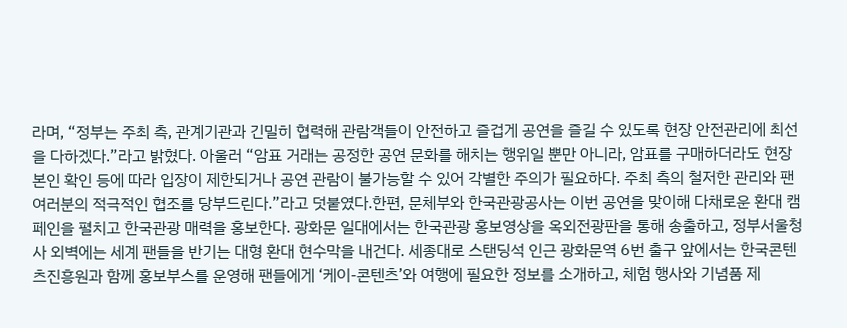라며, “정부는 주최 측, 관계기관과 긴밀히 협력해 관람객들이 안전하고 즐겁게 공연을 즐길 수 있도록 현장 안전관리에 최선을 다하겠다.”라고 밝혔다. 아울러 “암표 거래는 공정한 공연 문화를 해치는 행위일 뿐만 아니라, 암표를 구매하더라도 현장 본인 확인 등에 따라 입장이 제한되거나 공연 관람이 불가능할 수 있어 각별한 주의가 필요하다. 주최 측의 철저한 관리와 팬 여러분의 적극적인 협조를 당부드린다.”라고 덧붙였다.한편, 문체부와 한국관광공사는 이번 공연을 맞이해 다채로운 환대 캠페인을 펼치고 한국관광 매력을 홍보한다. 광화문 일대에서는 한국관광 홍보영상을 옥외전광판을 통해 송출하고, 정부서울청사 외벽에는 세계 팬들을 반기는 대형 환대 현수막을 내건다. 세종대로 스탠딩석 인근 광화문역 6번 출구 앞에서는 한국콘텐츠진흥원과 함께 홍보부스를 운영해 팬들에게 ‘케이-콘텐츠’와 여행에 필요한 정보를 소개하고, 체험 행사와 기념품 제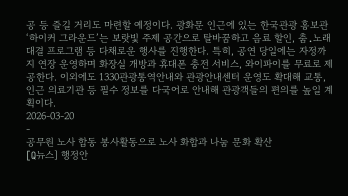공 등 즐길 거리도 마련할 예정이다. 광화문 인근에 있는 한국관광 홍보관 ‘하이커 그라운드’는 보랏빛 주제 공간으로 탈바꿈하고 음료 할인, 춤․노래 대결 프로그램 등 다채로운 행사를 진행한다. 특히, 공연 당일에는 자정까지 연장 운영하며 화장실 개방과 휴대폰 충전 서비스, 와이파이를 무료로 제공한다. 이외에도 1330관광통역안내와 관광안내센터 운영도 확대해 교통, 인근 의료기관 등 필수 정보를 다국어로 안내해 관광객들의 편의를 높일 계획이다.
2026-03-20
-
공무원 노사 합동 봉사활동으로 노사 화합과 나눔 문화 확산
[Q뉴스] 행정안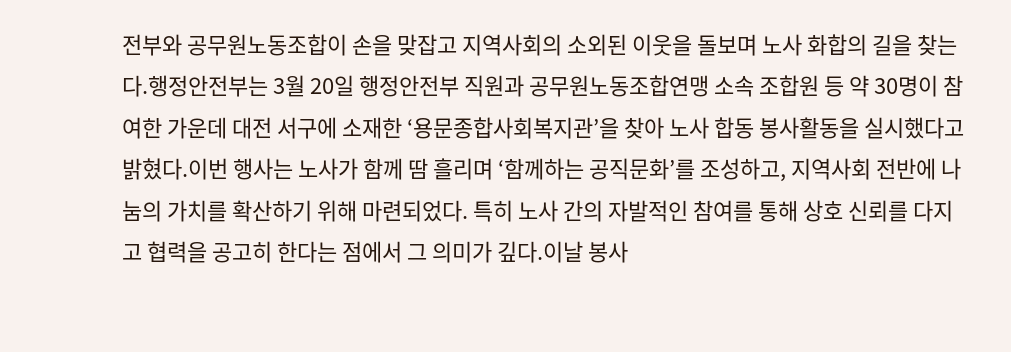전부와 공무원노동조합이 손을 맞잡고 지역사회의 소외된 이웃을 돌보며 노사 화합의 길을 찾는다.행정안전부는 3월 20일 행정안전부 직원과 공무원노동조합연맹 소속 조합원 등 약 30명이 참여한 가운데 대전 서구에 소재한 ‘용문종합사회복지관’을 찾아 노사 합동 봉사활동을 실시했다고 밝혔다.이번 행사는 노사가 함께 땀 흘리며 ‘함께하는 공직문화’를 조성하고, 지역사회 전반에 나눔의 가치를 확산하기 위해 마련되었다. 특히 노사 간의 자발적인 참여를 통해 상호 신뢰를 다지고 협력을 공고히 한다는 점에서 그 의미가 깊다.이날 봉사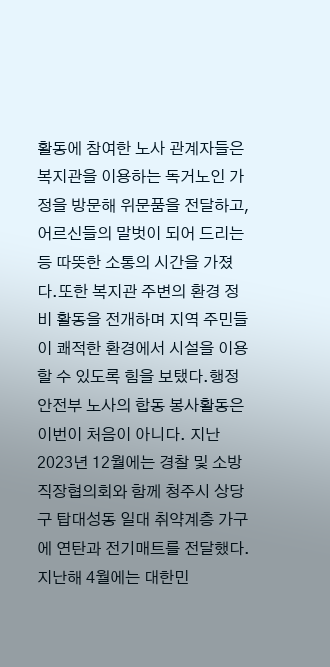활동에 참여한 노사 관계자들은 복지관을 이용하는 독거노인 가정을 방문해 위문품을 전달하고, 어르신들의 말벗이 되어 드리는 등 따뜻한 소통의 시간을 가졌다.또한 복지관 주변의 환경 정비 활동을 전개하며 지역 주민들이 쾌적한 환경에서 시설을 이용할 수 있도록 힘을 보탰다.행정안전부 노사의 합동 봉사활동은 이번이 처음이 아니다. 지난 2023년 12월에는 경찰 및 소방 직장협의회와 함께 청주시 상당구 탑대성동 일대 취약계층 가구에 연탄과 전기매트를 전달했다.지난해 4월에는 대한민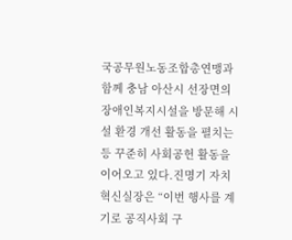국공무원노동조합총연맹과 함께 충남 아산시 선장면의 장애인복지시설을 방문해 시설 환경 개선 활동을 펼치는 등 꾸준히 사회공헌 활동을 이어오고 있다.진명기 자치혁신실장은 “이번 행사를 계기로 공직사회 구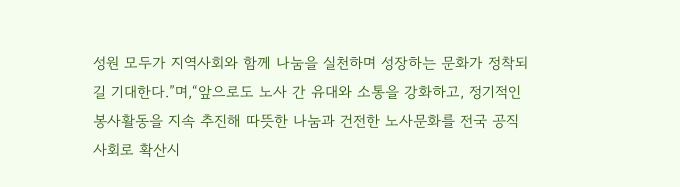성원 모두가 지역사회와 함께 나눔을 실천하며 성장하는 문화가 정착되길 기대한다.”며,“앞으로도 노사 간 유대와 소통을 강화하고, 정기적인 봉사활동을 지속 추진해 따뜻한 나눔과 건전한 노사문화를 전국 공직사회로 확산시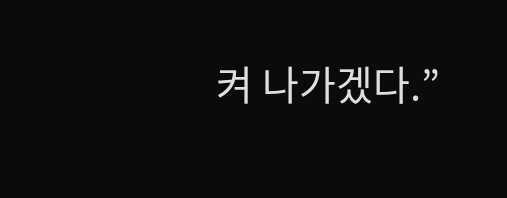켜 나가겠다.”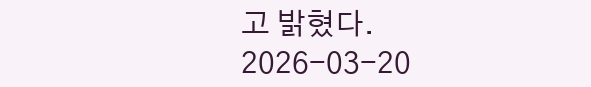고 밝혔다.
2026-03-20